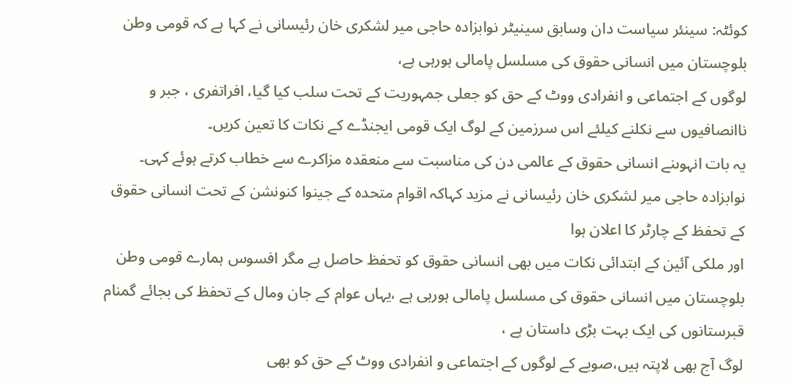کوئٹہ: سینئر سیاست دان وسابق سینیٹر نوابزادہ حاجی میر لشکری خان رئیسانی نے کہا ہے کہ قومی وطن بلوچستان میں انسانی حقوق کی مسلسل پامالی ہورہی ہے،
لوگوں کے اجتماعی و انفرادی ووٹ کے حق کو جعلی جمہوریت کے تحت سلب کیا گیا، افراتفری ، جبر و ناانصافیوں سے نکلنے کیلئے اس سرزمین کے لوگ ایک قومی ایجنڈے کے نکات کا تعین کریں۔
یہ بات انہوںنے انسانی حقوق کے عالمی دن کی مناسبت سے منعقدہ مزاکرے سے خطاب کرتے ہوئے کہی۔
نوابزادہ حاجی میر لشکری خان رئیسانی نے مزید کہاکہ اقوام متحدہ کے جینوا کنونشن کے تحت انسانی حقوق کے تحفظ کے چارٹر کا اعلان ہوا
اور ملکی آئین کے ابتدائی نکات میں بھی انسانی حقوق کو تحفظ حاصل ہے مگر افسوس ہمارے قومی وطن بلوچستان میں انسانی حقوق کی مسلسل پامالی ہورہی ہے ،یہاں عوام کے جان ومال کے تحفظ کی بجائے گمنام قبرستانوں کی ایک بہت بڑی داستان ہے ،
لوگ آج بھی لاپتہ ہیں،صوبے کے لوگوں کے اجتماعی و انفرادی ووٹ کے حق کو بھی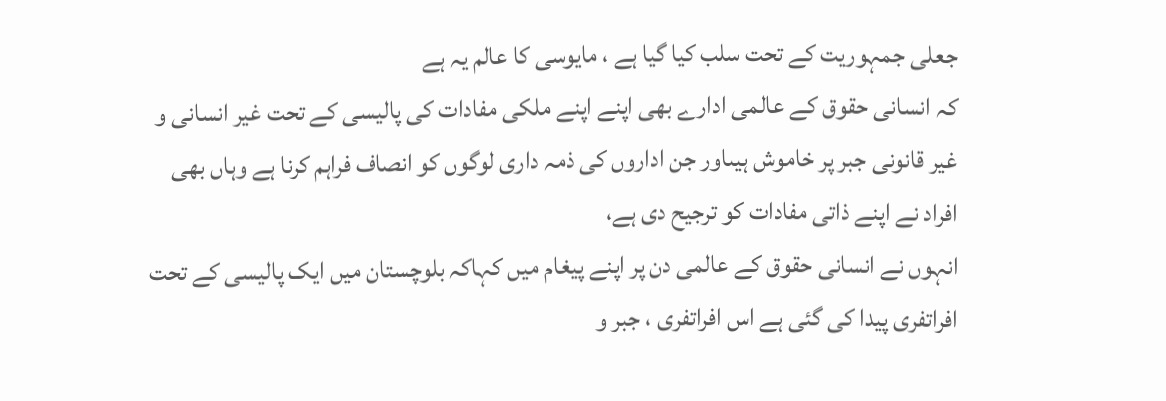جعلی جمہوریت کے تحت سلب کیا گیا ہے ، مایوسی کا عالم یہ ہے
کہ انسانی حقوق کے عالمی ادارے بھی اپنے اپنے ملکی مفادات کی پالیسی کے تحت غیر انسانی و غیر قانونی جبر پر خاموش ہیںاور جن اداروں کی ذمہ داری لوگوں کو انصاف فراہم کرنا ہے وہاں بھی افراد نے اپنے ذاتی مفادات کو ترجیح دی ہے،
انہوں نے انسانی حقوق کے عالمی دن پر اپنے پیغام میں کہاکہ بلوچستان میں ایک پالیسی کے تحت افراتفری پیدا کی گئی ہے اس افراتفری ، جبر و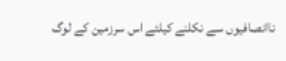ناانصافیوں سے نکلنے کیلئے اس سرزمین کے لوگ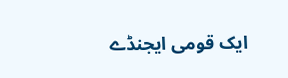ایک قومی ایجنڈے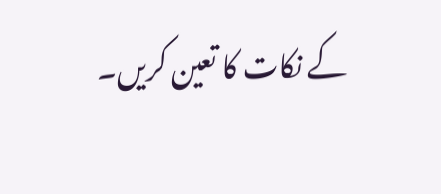کے نکات کا تعین کریں۔